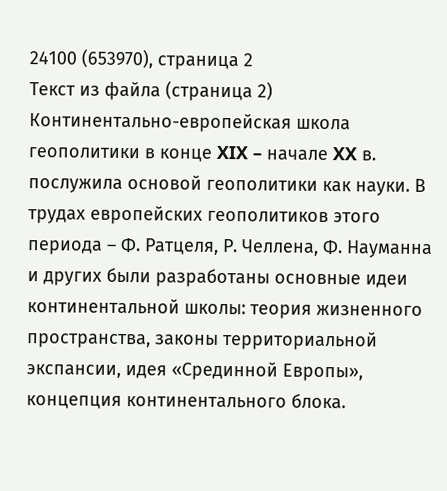24100 (653970), страница 2
Текст из файла (страница 2)
Континентально-европейская школа геополитики в конце XIX – начале XX в. послужила основой геополитики как науки. В трудах европейских геополитиков этого периода – Ф. Ратцеля, Р. Челлена, Ф. Науманна и других были разработаны основные идеи континентальной школы: теория жизненного пространства, законы территориальной экспансии, идея «Срединной Европы», концепция континентального блока.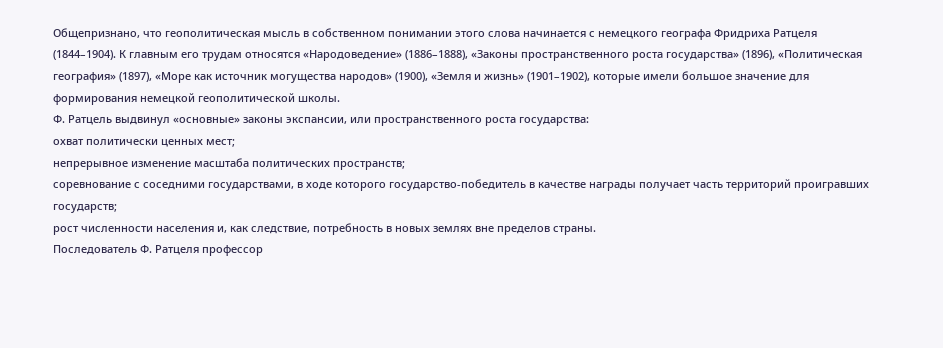Общепризнано, что геополитическая мысль в собственном понимании этого слова начинается с немецкого географа Фридриха Ратцеля (1844–1904). К главным его трудам относятся «Народоведение» (1886–1888), «Законы пространственного роста государства» (1896), «Политическая география» (1897), «Море как источник могущества народов» (1900), «Земля и жизнь» (1901–1902), которые имели большое значение для формирования немецкой геополитической школы.
Ф. Ратцель выдвинул «основные» законы экспансии, или пространственного роста государства:
охват политически ценных мест;
непрерывное изменение масштаба политических пространств;
соревнование с соседними государствами, в ходе которого государство-победитель в качестве награды получает часть территорий проигравших государств;
рост численности населения и, как следствие, потребность в новых землях вне пределов страны.
Последователь Ф. Ратцеля профессор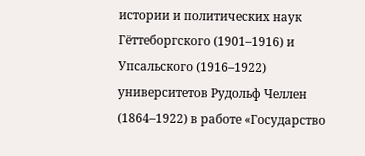истории и политических наук Гёттеборгского (1901–1916) и Упсальского (1916–1922) университетов Рудольф Челлен (1864–1922) в работе «Государство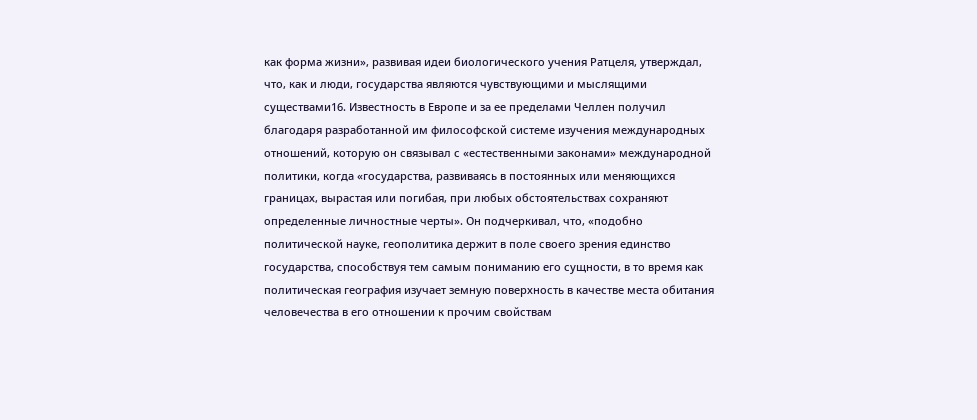как форма жизни», развивая идеи биологического учения Ратцеля, утверждал, что, как и люди, государства являются чувствующими и мыслящими существами16. Известность в Европе и за ее пределами Челлен получил благодаря разработанной им философской системе изучения международных отношений, которую он связывал с «естественными законами» международной политики, когда «государства, развиваясь в постоянных или меняющихся границах, вырастая или погибая, при любых обстоятельствах сохраняют определенные личностные черты». Он подчеркивал, что, «подобно политической науке, геополитика держит в поле своего зрения единство государства, способствуя тем самым пониманию его сущности, в то время как политическая география изучает земную поверхность в качестве места обитания человечества в его отношении к прочим свойствам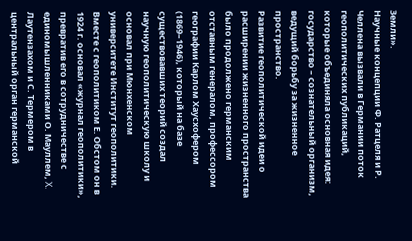Земли».
Научные концепции Ф. Ратцеля и Р. Челлена вызвали в Германии поток геополитических публикаций, которые объединяла основная идея: государство – сознательный организм, ведущий борьбу за жизненное пространство.
Развитие геополитической идеи о расширении жизненного пространства было продолжено германским отставным генералом, профессором географии Карлом Хаусхофером (1869–1946), который на базе существовавших теорий создал научную геополитическую школу и основал при Мюнхенском университете Институт геополитики. Вместе с геополитиком Е. Обстом он в 1924 г. основал «журнал геополитики», превратив его в сотрудничестве с единомышленниками О. Мауллем, X. Лаутензахом и С. Термером в центральный орган германской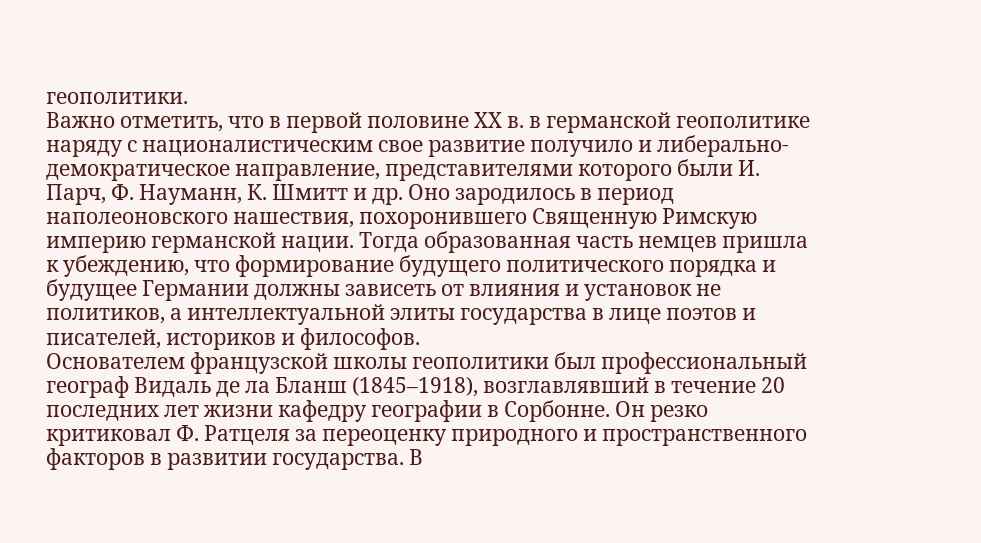геополитики.
Важно отметить, что в первой половине XX в. в германской геополитике наряду с националистическим свое развитие получило и либерально-демократическое направление, представителями которого были И. Парч, Ф. Науманн, К. Шмитт и др. Оно зародилось в период наполеоновского нашествия, похоронившего Священную Римскую империю германской нации. Тогда образованная часть немцев пришла к убеждению, что формирование будущего политического порядка и будущее Германии должны зависеть от влияния и установок не политиков, а интеллектуальной элиты государства в лице поэтов и писателей, историков и философов.
Основателем французской школы геополитики был профессиональный географ Видаль де ла Бланш (1845–1918), возглавлявший в течение 20 последних лет жизни кафедру географии в Сорбонне. Он резко критиковал Ф. Ратцеля за переоценку природного и пространственного факторов в развитии государства. В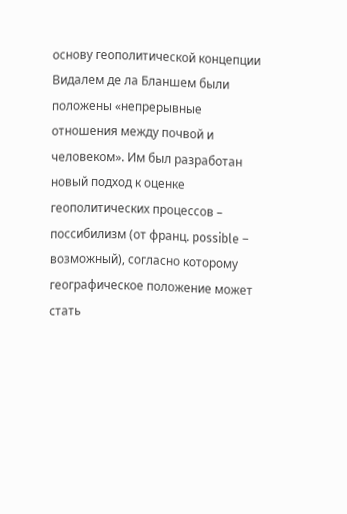основу геополитической концепции Видалем де ла Бланшем были положены «непрерывные отношения между почвой и человеком». Им был разработан новый подход к оценке геополитических процессов – поссибилизм (от франц. possible – возможный), согласно которому географическое положение может стать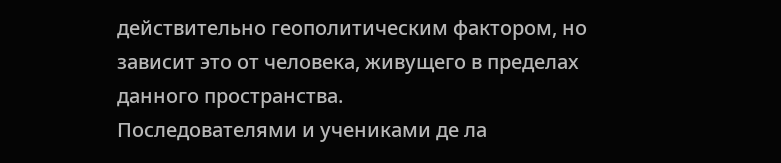действительно геополитическим фактором, но зависит это от человека, живущего в пределах данного пространства.
Последователями и учениками де ла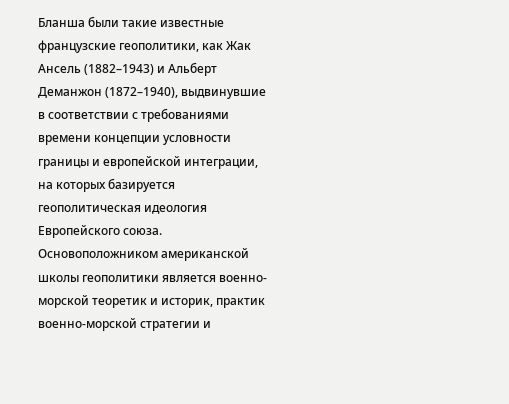Бланша были такие известные французские геополитики, как Жак Ансель (1882–1943) и Альберт Деманжон (1872–1940), выдвинувшие в соответствии с требованиями времени концепции условности границы и европейской интеграции, на которых базируется геополитическая идеология Европейского союза.
Основоположником американской школы геополитики является военно-морской теоретик и историк, практик военно-морской стратегии и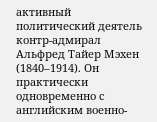активный политический деятель контр-адмирал Альфред Тайер Мэхен (1840–1914). Он практически одновременно с английским военно-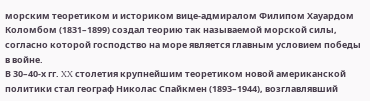морским теоретиком и историком вице-адмиралом Филипом Хауардом Коломбом (1831–1899) создал теорию так называемой морской силы, согласно которой господство на море является главным условием победы в войне.
В 30–40-х гг. XX столетия крупнейшим теоретиком новой американской политики стал географ Николас Спайкмен (1893–1944), возглавлявший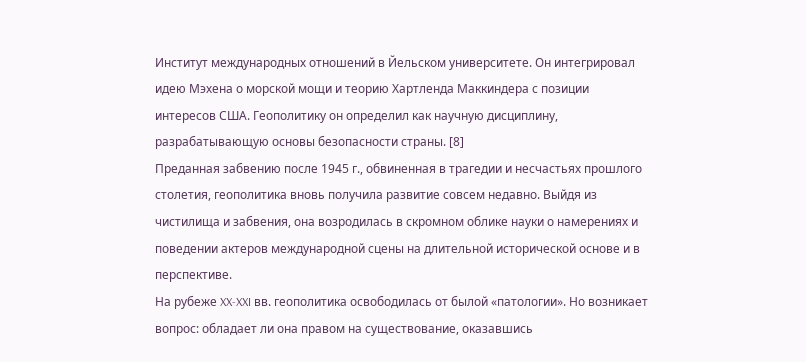Институт международных отношений в Йельском университете. Он интегрировал идею Мэхена о морской мощи и теорию Хартленда Маккиндера с позиции интересов США. Геополитику он определил как научную дисциплину, разрабатывающую основы безопасности страны. [8]
Преданная забвению после 1945 г., обвиненная в трагедии и несчастьях прошлого столетия, геополитика вновь получила развитие совсем недавно. Выйдя из чистилища и забвения, она возродилась в скромном облике науки о намерениях и поведении актеров международной сцены на длительной исторической основе и в перспективе.
На рубеже XX-XXI вв. геополитика освободилась от былой «патологии». Но возникает вопрос: обладает ли она правом на существование, оказавшись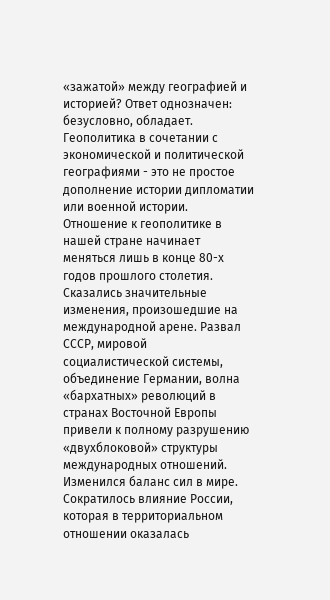«зажатой» между географией и историей? Ответ однозначен: безусловно, обладает. Геополитика в сочетании с экономической и политической географиями - это не простое дополнение истории дипломатии или военной истории.
Отношение к геополитике в нашей стране начинает меняться лишь в конце 80-х годов прошлого столетия. Сказались значительные изменения, произошедшие на международной арене. Развал СССР, мировой социалистической системы, объединение Германии, волна «бархатных» революций в странах Восточной Европы привели к полному разрушению «двухблоковой» структуры международных отношений. Изменился баланс сил в мире. Сократилось влияние России, которая в территориальном отношении оказалась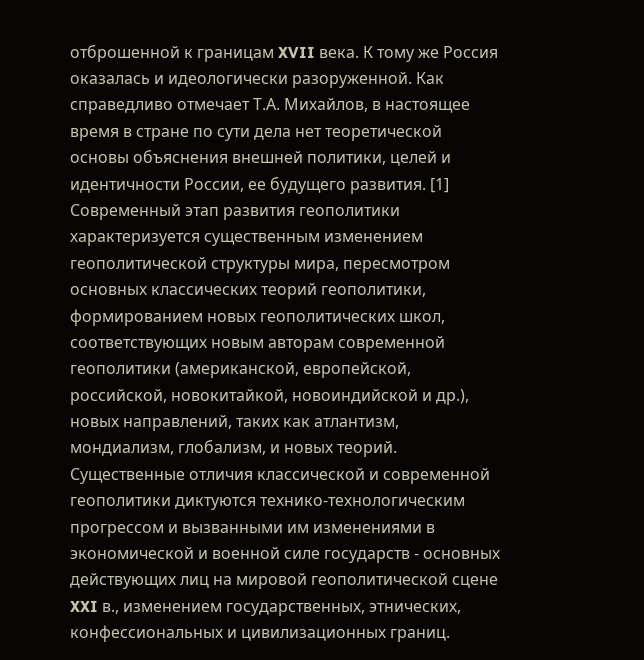отброшенной к границам XVII века. К тому же Россия оказалась и идеологически разоруженной. Как справедливо отмечает Т.А. Михайлов, в настоящее время в стране по сути дела нет теоретической основы объяснения внешней политики, целей и идентичности России, ее будущего развития. [1]
Современный этап развития геополитики характеризуется существенным изменением геополитической структуры мира, пересмотром основных классических теорий геополитики, формированием новых геополитических школ, соответствующих новым авторам современной геополитики (американской, европейской, российской, новокитайкой, новоиндийской и др.), новых направлений, таких как атлантизм, мондиализм, глобализм, и новых теорий.
Существенные отличия классической и современной геополитики диктуются технико-технологическим прогрессом и вызванными им изменениями в экономической и военной силе государств - основных действующих лиц на мировой геополитической сцене XXI в., изменением государственных, этнических, конфессиональных и цивилизационных границ.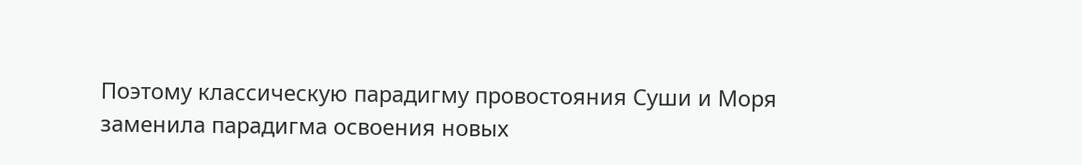Поэтому классическую парадигму провостояния Суши и Моря заменила парадигма освоения новых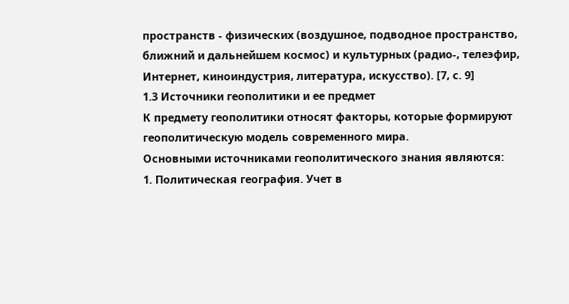пространств - физических (воздушное, подводное пространство, ближний и дальнейшем космос) и культурных (радио-, телеэфир, Интернет, киноиндустрия, литература, искусство). [7, с. 9]
1.3 Источники геополитики и ее предмет
К предмету геополитики относят факторы, которые формируют геополитическую модель современного мира.
Основными источниками геополитического знания являются:
1. Политическая география. Учет в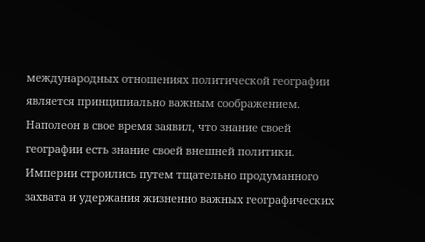международных отношениях политической географии является принципиально важным соображением. Наполеон в свое время заявил, что знание своей географии есть знание своей внешней политики. Империи строились путем тщательно продуманного захвата и удержания жизненно важных географических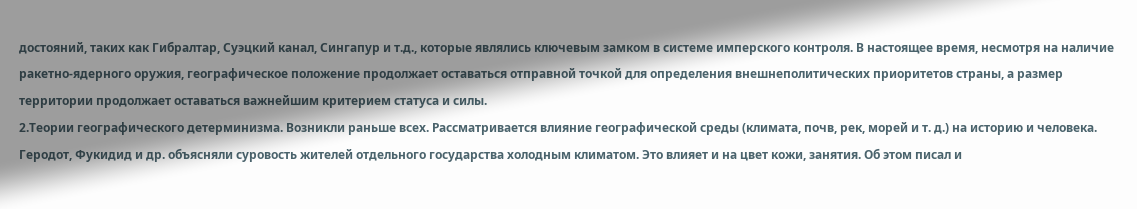достояний, таких как Гибралтар, Суэцкий канал, Сингапур и т.д., которые являлись ключевым замком в системе имперского контроля. В настоящее время, несмотря на наличие ракетно-ядерного оружия, географическое положение продолжает оставаться отправной точкой для определения внешнеполитических приоритетов страны, а размер территории продолжает оставаться важнейшим критерием статуса и силы.
2.Теории географического детерминизма. Возникли раньше всех. Рассматривается влияние географической среды (климата, почв, рек, морей и т. д.) на историю и человека. Геродот, Фукидид и др. объясняли суровость жителей отдельного государства холодным климатом. Это влияет и на цвет кожи, занятия. Об этом писал и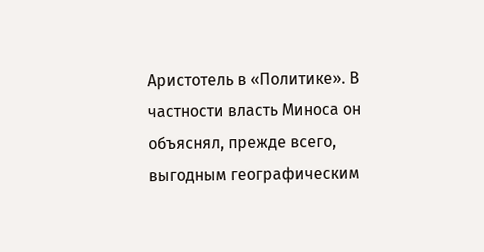Аристотель в «Политике». В частности власть Миноса он объяснял, прежде всего, выгодным географическим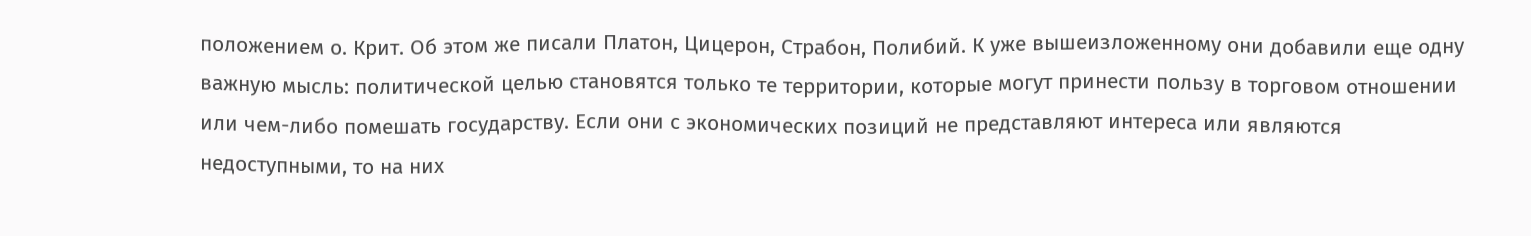положением о. Крит. Об этом же писали Платон, Цицерон, Страбон, Полибий. К уже вышеизложенному они добавили еще одну важную мысль: политической целью становятся только те территории, которые могут принести пользу в торговом отношении или чем-либо помешать государству. Если они с экономических позиций не представляют интереса или являются недоступными, то на них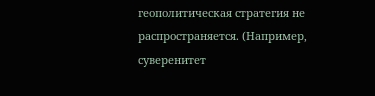геополитическая стратегия не распространяется. (Например, суверенитет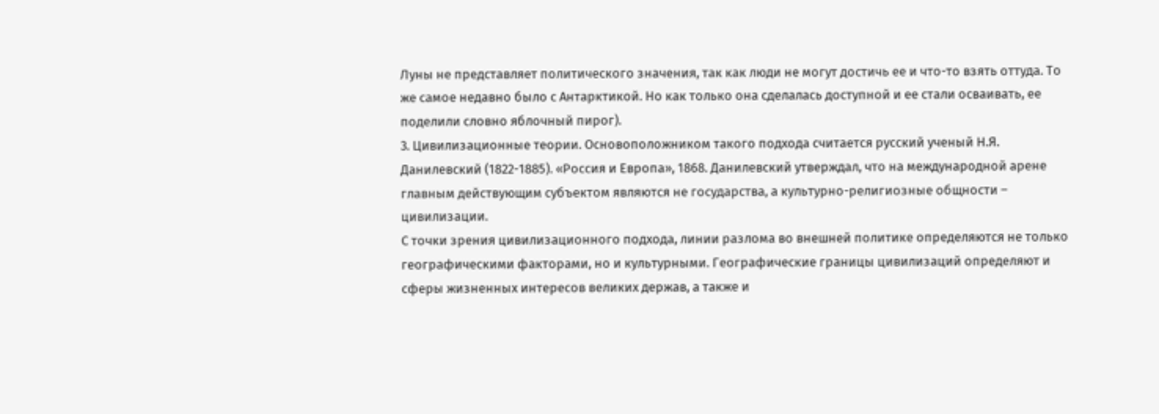Луны не представляет политического значения, так как люди не могут достичь ее и что-то взять оттуда. То же самое недавно было с Антарктикой. Но как только она сделалась доступной и ее стали осваивать, ее поделили словно яблочный пирог).
3. Цивилизационные теории. Основоположником такого подхода считается русский ученый Н.Я. Данилевский (1822-1885). «Россия и Европа», 1868. Данилевский утверждал, что на международной арене главным действующим субъектом являются не государства, а культурно-религиозные общности – цивилизации.
С точки зрения цивилизационного подхода, линии разлома во внешней политике определяются не только географическими факторами, но и культурными. Географические границы цивилизаций определяют и сферы жизненных интересов великих держав, а также и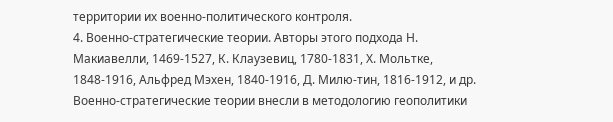территории их военно-политического контроля.
4. Военно-стратегические теории. Авторы этого подхода Н. Макиавелли, 1469-1527, К. Клаузевиц, 1780-1831, Х. Мольтке, 1848-1916, Альфред Мэхен, 1840-1916, Д. Милю-тин, 1816-1912, и др. Военно-стратегические теории внесли в методологию геополитики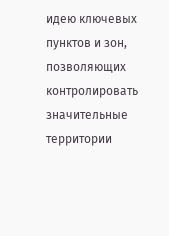идею ключевых пунктов и зон, позволяющих контролировать значительные территории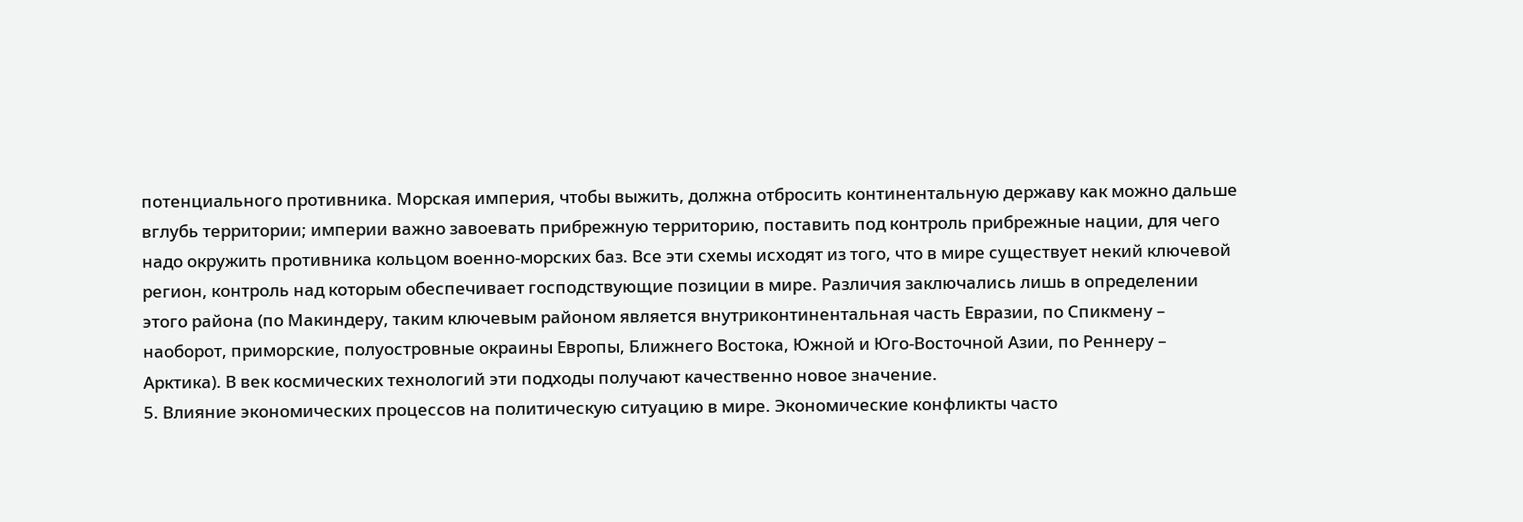потенциального противника. Морская империя, чтобы выжить, должна отбросить континентальную державу как можно дальше вглубь территории; империи важно завоевать прибрежную территорию, поставить под контроль прибрежные нации, для чего надо окружить противника кольцом военно-морских баз. Все эти схемы исходят из того, что в мире существует некий ключевой регион, контроль над которым обеспечивает господствующие позиции в мире. Различия заключались лишь в определении этого района (по Макиндеру, таким ключевым районом является внутриконтинентальная часть Евразии, по Спикмену – наоборот, приморские, полуостровные окраины Европы, Ближнего Востока, Южной и Юго-Восточной Азии, по Реннеру – Арктика). В век космических технологий эти подходы получают качественно новое значение.
5. Влияние экономических процессов на политическую ситуацию в мире. Экономические конфликты часто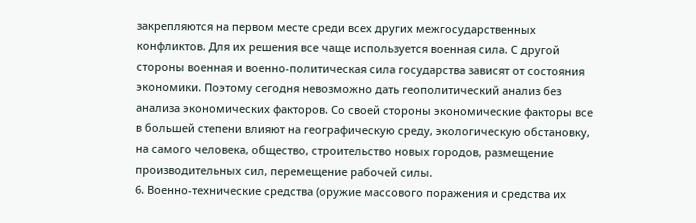закрепляются на первом месте среди всех других межгосударственных конфликтов. Для их решения все чаще используется военная сила. С другой стороны военная и военно-политическая сила государства зависят от состояния экономики. Поэтому сегодня невозможно дать геополитический анализ без анализа экономических факторов. Со своей стороны экономические факторы все в большей степени влияют на географическую среду, экологическую обстановку, на самого человека, общество, строительство новых городов, размещение производительных сил, перемещение рабочей силы.
6. Военно-технические средства (оружие массового поражения и средства их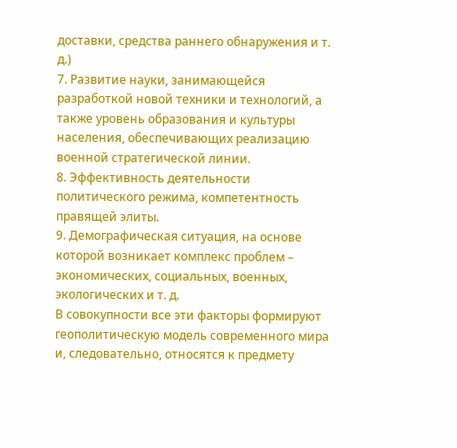доставки, средства раннего обнаружения и т. д.)
7. Развитие науки, занимающейся разработкой новой техники и технологий, а также уровень образования и культуры населения, обеспечивающих реализацию военной стратегической линии.
8. Эффективность деятельности политического режима, компетентность правящей элиты.
9. Демографическая ситуация, на основе которой возникает комплекс проблем – экономических, социальных, военных, экологических и т. д.
В совокупности все эти факторы формируют геополитическую модель современного мира и, следовательно, относятся к предмету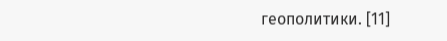геополитики. [11]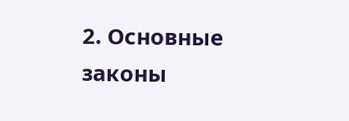2. Основные законы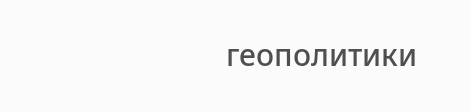геополитики